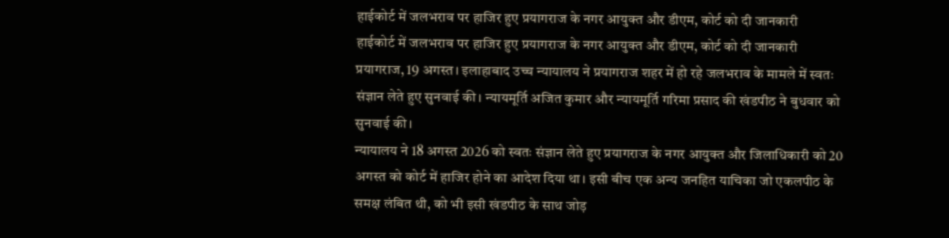हाईकोर्ट में जलभराव पर हाजिर हुए प्रयागराज के नगर आयुक्त और डीएम, कोर्ट को दी जानकारी
हाईकोर्ट में जलभराव पर हाजिर हुए प्रयागराज के नगर आयुक्त और डीएम, कोर्ट को दी जानकारी
प्रयागराज, 19 अगस्त। इलाहाबाद उच्च न्यायालय ने प्रयागराज शहर में हो रहे जलभराव के मामले में स्वतः संज्ञान लेते हुए सुनवाई की। न्यायमूर्ति अजित कुमार और न्यायमूर्ति गरिमा प्रसाद की खंडपीठ ने बुधवार को सुनवाई की।
न्यायालय ने 18 अगस्त 2026 को स्वतः संज्ञान लेते हुए प्रयागराज के नगर आयुक्त और जिलाधिकारी को 20 अगस्त को कोर्ट में हाजिर होने का आदेश दिया था। इसी बीच एक अन्य जनहित याचिका जो एकलपीठ के समक्ष लंबित थी, को भी इसी खंडपीठ के साथ जोड़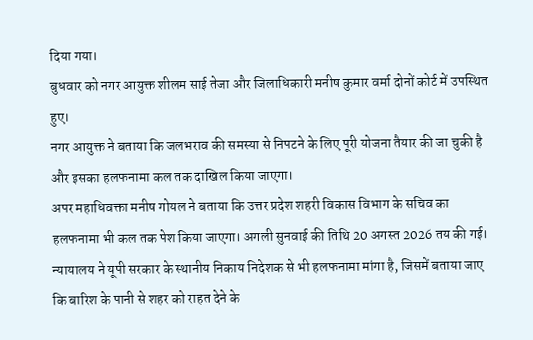दिया गया।
बुधवार को नगर आयुक्त शीलम साई तेजा और जिलाधिकारी मनीष कुमार वर्मा दोनों कोर्ट में उपस्थित हुए।
नगर आयुक्त ने बताया कि जलभराव की समस्या से निपटने के लिए पूरी योजना तैयार की जा चुकी है और इसका हलफनामा कल तक दाखिल किया जाएगा।
अपर महाधिवक्ता मनीष गोयल ने बताया कि उत्तर प्रदेश शहरी विकास विभाग के सचिव का हलफनामा भी कल तक पेश किया जाएगा। अगली सुनवाई की तिथि 20 अगस्त 2026 तय की गई।
न्यायालय ने यूपी सरकार के स्थानीय निकाय निदेशक से भी हलफनामा मांगा है, जिसमें बताया जाए कि बारिश के पानी से शहर को राहत देने के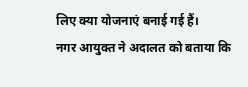लिए क्या योजनाएं बनाई गई हैं।
नगर आयुक्त ने अदालत को बताया कि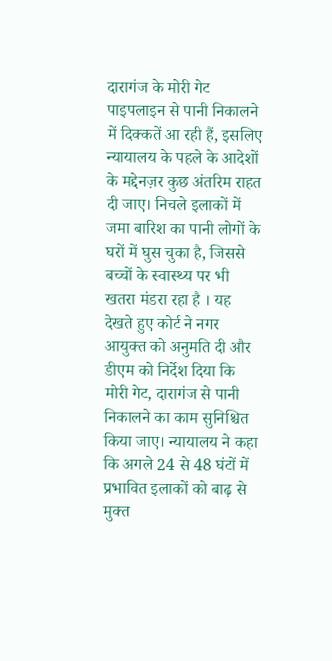दारागंज के मोरी गेट पाइपलाइन से पानी निकालने में दिक्कतें आ रही हैं, इसलिए न्यायालय के पहले के आदेशों के मद्देनज़र कुछ अंतरिम राहत दी जाए। निचले इलाकों में जमा बारिश का पानी लोगों के घरों में घुस चुका है, जिससे बच्चों के स्वास्थ्य पर भी खतरा मंडरा रहा है । यह देखते हुए कोर्ट ने नगर आयुक्त को अनुमति दी और डीएम को निर्देश दिया कि मोरी गेट, दारागंज से पानी निकालने का काम सुनिश्चित किया जाए। न्यायालय ने कहा कि अगले 24 से 48 घंटों में प्रभावित इलाकों को बाढ़ से मुक्त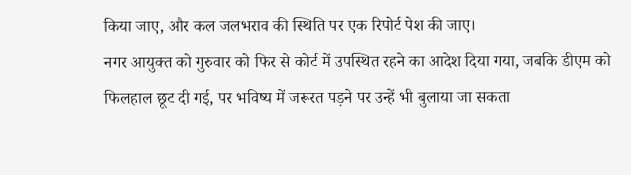किया जाए, और कल जलभराव की स्थिति पर एक रिपोर्ट पेश की जाए।
नगर आयुक्त को गुरुवार को फिर से कोर्ट में उपस्थित रहने का आदेश दिया गया, जबकि डीएम को फिलहाल छूट दी गई, पर भविष्य में जरूरत पड़ने पर उन्हें भी बुलाया जा सकता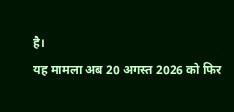है।
यह मामला अब 20 अगस्त 2026 को फिर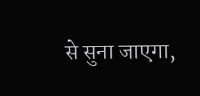से सुना जाएगा,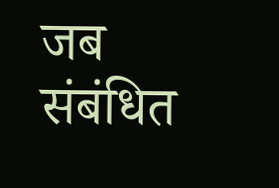जब संबंधित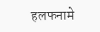हलफनामे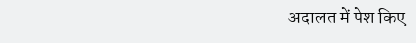अदालत में पेश किए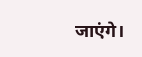जाएंगे।